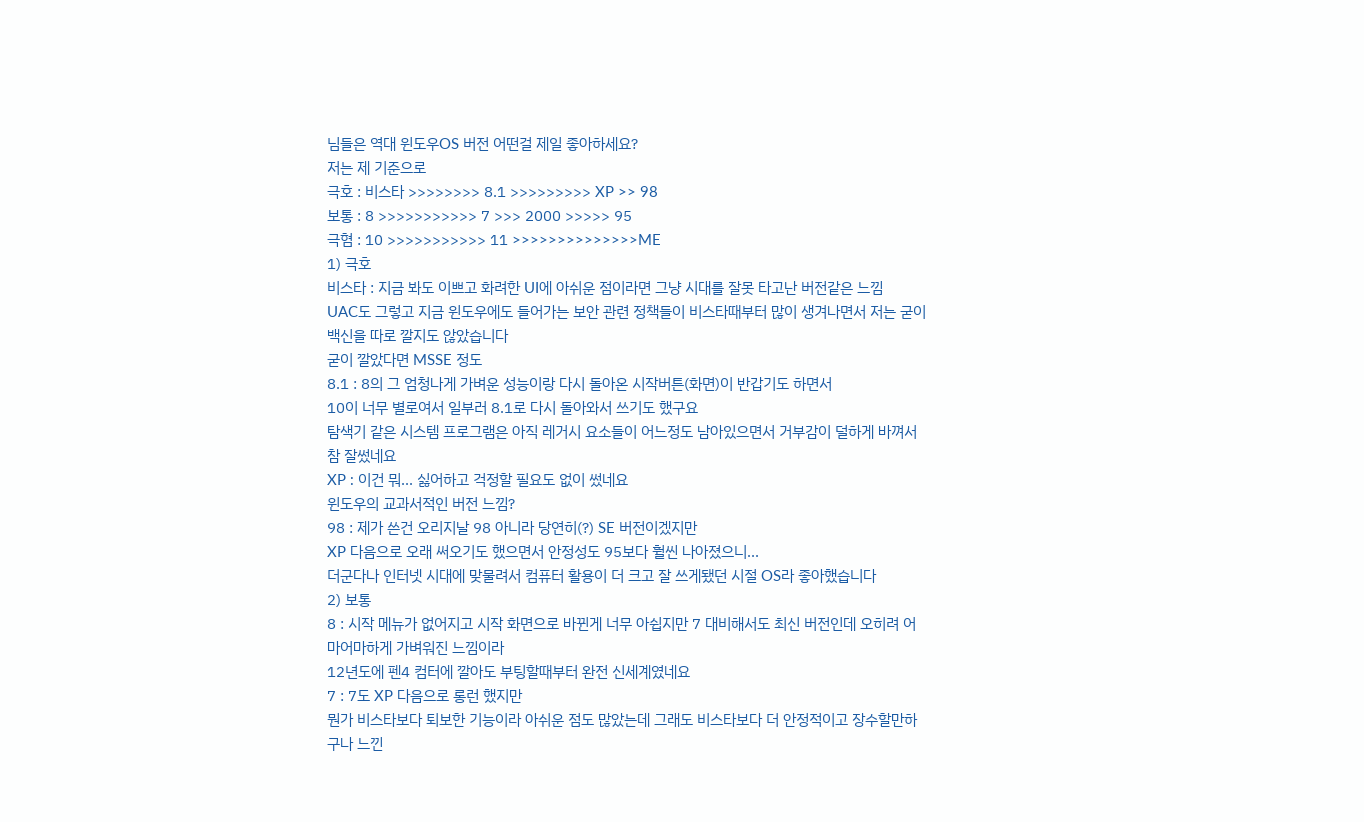님들은 역대 윈도우OS 버전 어떤걸 제일 좋아하세요?
저는 제 기준으로
극호 : 비스타 >>>>>>>> 8.1 >>>>>>>>> XP >> 98
보통 : 8 >>>>>>>>>>> 7 >>> 2000 >>>>> 95
극혐 : 10 >>>>>>>>>>> 11 >>>>>>>>>>>>>>ME
1) 극호
비스타 : 지금 봐도 이쁘고 화려한 UI에 아쉬운 점이라면 그냥 시대를 잘못 타고난 버전같은 느낌
UAC도 그렇고 지금 윈도우에도 들어가는 보안 관련 정책들이 비스타때부터 많이 생겨나면서 저는 굳이 백신을 따로 깔지도 않았습니다
굳이 깔았다면 MSSE 정도
8.1 : 8의 그 엄청나게 가벼운 성능이랑 다시 돌아온 시작버튼(화면)이 반갑기도 하면서
10이 너무 별로여서 일부러 8.1로 다시 돌아와서 쓰기도 했구요
탐색기 같은 시스템 프로그램은 아직 레거시 요소들이 어느정도 남아있으면서 거부감이 덜하게 바껴서 참 잘썼네요
XP : 이건 뭐... 싫어하고 걱정할 필요도 없이 썼네요
윈도우의 교과서적인 버전 느낌?
98 : 제가 쓴건 오리지날 98 아니라 당연히(?) SE 버전이겠지만
XP 다음으로 오래 써오기도 했으면서 안정성도 95보다 훨씬 나아졌으니...
더군다나 인터넷 시대에 맞물려서 컴퓨터 활용이 더 크고 잘 쓰게됐던 시절 OS라 좋아했습니다
2) 보통
8 : 시작 메뉴가 없어지고 시작 화면으로 바뀐게 너무 아쉽지만 7 대비해서도 최신 버전인데 오히려 어마어마하게 가벼워진 느낌이라
12년도에 펜4 컴터에 깔아도 부팅할때부터 완전 신세계였네요
7 : 7도 XP 다음으로 롱런 했지만
뭔가 비스타보다 퇴보한 기능이라 아쉬운 점도 많았는데 그래도 비스타보다 더 안정적이고 장수할만하구나 느낀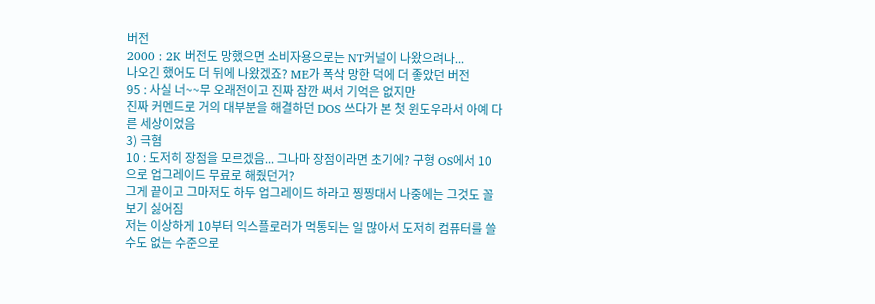버전
2000 : 2K 버전도 망했으면 소비자용으로는 NT커널이 나왔으려나...
나오긴 했어도 더 뒤에 나왔겠죠? ME가 폭삭 망한 덕에 더 좋았던 버전
95 : 사실 너~~무 오래전이고 진짜 잠깐 써서 기억은 없지만
진짜 커멘드로 거의 대부분을 해결하던 DOS 쓰다가 본 첫 윈도우라서 아예 다른 세상이었음
3) 극혐
10 : 도저히 장점을 모르겠음... 그나마 장점이라면 초기에? 구형 OS에서 10으로 업그레이드 무료로 해줬던거?
그게 끝이고 그마저도 하두 업그레이드 하라고 찡찡대서 나중에는 그것도 꼴보기 싫어짐
저는 이상하게 10부터 익스플로러가 먹통되는 일 많아서 도저히 컴퓨터를 쓸수도 없는 수준으로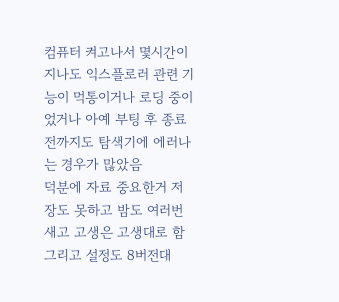컴퓨터 켜고나서 몇시간이 지나도 익스플로러 관련 기능이 먹통이거나 로딩 중이었거나 아예 부팅 후 종료 전까지도 탐색기에 에러나는 경우가 많았음
덕분에 자료 중요한거 저장도 못하고 밤도 여러번 새고 고생은 고생대로 함
그리고 설정도 8버전대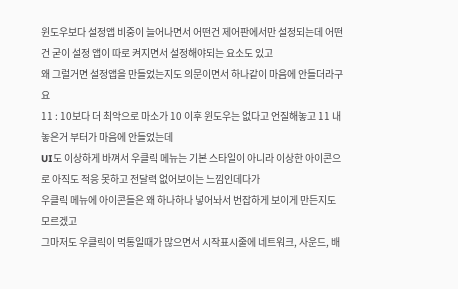윈도우보다 설정앱 비중이 늘어나면서 어떤건 제어판에서만 설정되는데 어떤건 굳이 설정 앱이 따로 켜지면서 설정해야되는 요소도 있고
왜 그럴거면 설정앱을 만들었는지도 의문이면서 하나같이 마음에 안들더라구요
11 : 10보다 더 최악으로 마소가 10 이후 윈도우는 없다고 언질해놓고 11 내놓은거 부터가 마음에 안들었는데
UI도 이상하게 바껴서 우클릭 메뉴는 기본 스타일이 아니라 이상한 아이콘으로 아직도 적응 못하고 전달력 없어보이는 느낌인데다가
우클릭 메뉴에 아이콘들은 왜 하나하나 넣어놔서 번잡하게 보이게 만든지도 모르겠고
그마저도 우클릭이 먹통일때가 많으면서 시작표시줄에 네트워크, 사운드, 배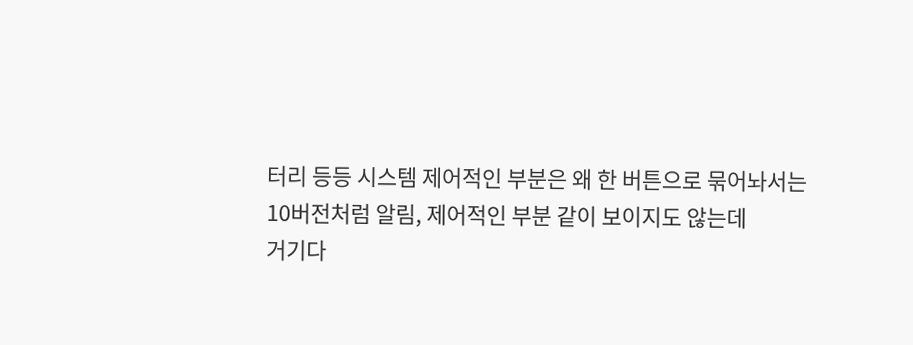터리 등등 시스템 제어적인 부분은 왜 한 버튼으로 묶어놔서는
10버전처럼 알림, 제어적인 부분 같이 보이지도 않는데
거기다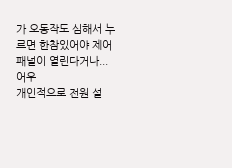가 오동작도 심해서 누르면 한참있어야 제어패널이 열린다거나... 어우
개인적으로 전원 설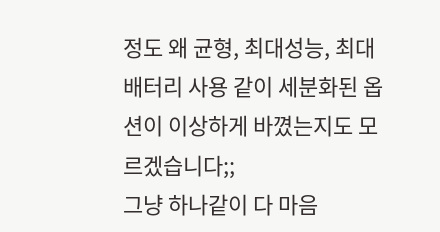정도 왜 균형, 최대성능, 최대배터리 사용 같이 세분화된 옵션이 이상하게 바꼈는지도 모르겠습니다;;
그냥 하나같이 다 마음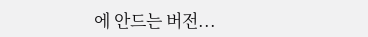에 안드는 버전...